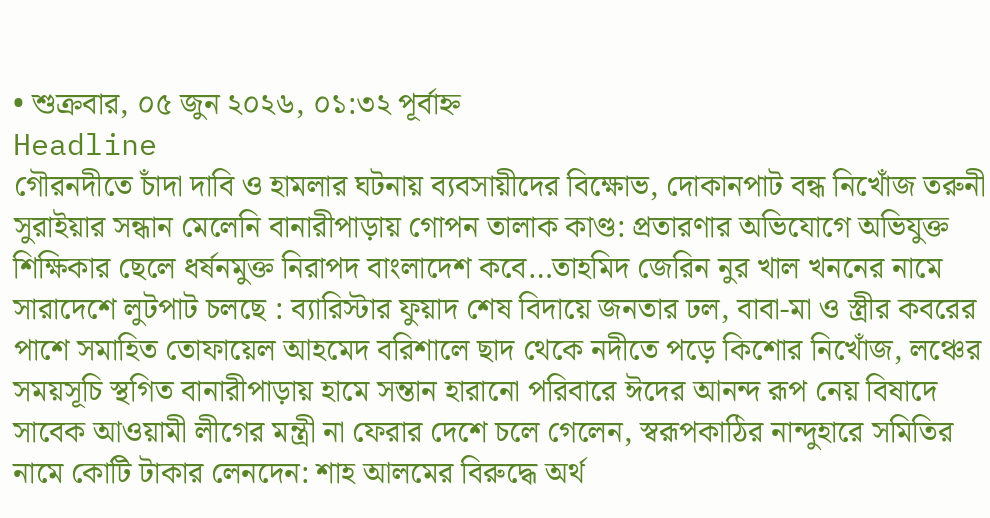• শুক্রবার, ০৫ জুন ২০২৬, ০১:৩২ পূর্বাহ্ন
Headline
গৌরনদীতে চাঁদা দাবি ও হামলার ঘটনায় ব্যবসায়ীদের বিক্ষোভ, দোকানপাট বন্ধ নিখোঁজ তরুনী সুরাইয়ার সন্ধান মেলেনি বানারীপাড়ায় গোপন তালাক কাণ্ড: প্রতারণার অভিযোগে অভিযুক্ত শিক্ষিকার ছেলে ধর্ষনমুক্ত নিরাপদ বাংলাদেশ কবে…তাহমিদ জেরিন নুর খাল খননের নামে সারাদেশে লুটপাট চলছে : ব্যারিস্টার ফুয়াদ শেষ বিদায়ে জনতার ঢল, বাবা-মা ও স্ত্রীর কবরের পাশে সমাহিত তোফায়েল আহমেদ বরিশালে ছাদ থেকে নদীতে পড়ে কিশোর নিখোঁজ, লঞ্চের সময়সূচি স্থগিত বানারীপাড়ায় হামে সন্তান হারানো পরিবারে ঈদের আনন্দ রূপ নেয় বিষাদে সাবেক আওয়ামী লীগের মন্ত্রী না ফেরার দেশে চলে গেলেন, স্বরূপকাঠির নান্দুহারে সমিতির নামে কোটি টাকার লেনদেন: শাহ আলমের বিরুদ্ধে অর্থ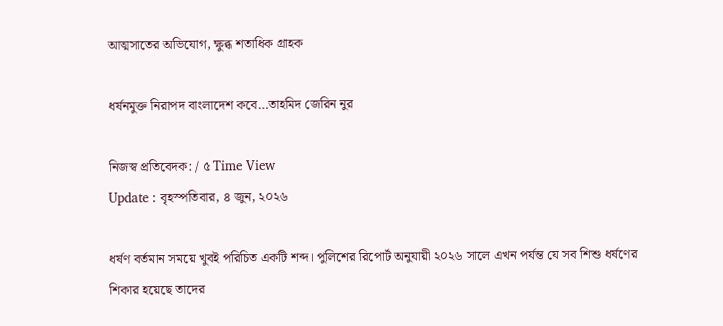আত্মসাতের অভিযোগ, ক্ষুব্ধ শতাধিক গ্রাহক

ধর্ষনমুক্ত নিরাপদ বাংলাদেশ কবে…তাহমিদ জেরিন নুর

নিজস্ব প্রতিবেদক: / ৫ Time View
Update : বৃহস্পতিবার, ৪ জুন, ২০২৬

ধর্ষণ বর্তমান সময়ে খুবই পরিচিত একটি শব্দ। পুলিশের রিপোর্ট অনুযায়ী ২০২৬ সালে এখন পর্যন্ত যে সব শিশু ধর্ষণের শিকার হয়েছে তাদের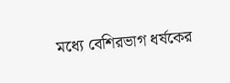মধ্যে বেশিরভাগ ধর্ষকের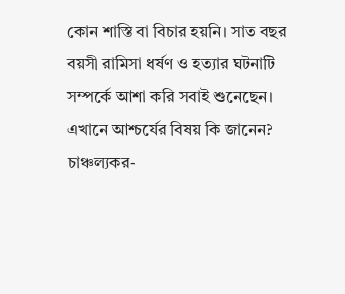কোন শাস্তি বা বিচার হয়নি। সাত বছর বয়সী রামিসা ধর্ষণ ও হত্যার ঘটনাটি সম্পর্কে আশা করি সবাই শুনেছেন। এখানে আশ্চর্যের বিষয় কি জানেন? চাঞ্চল্যকর-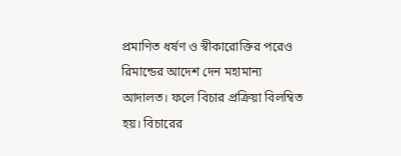প্রমাণিত ধর্ষণ ও স্বীকারোক্তির পরেও রিমান্ডের আদেশ দেন মহামান্য আদালত। ফলে বিচার প্রক্রিয়া বিলম্বিত হয়। বিচারের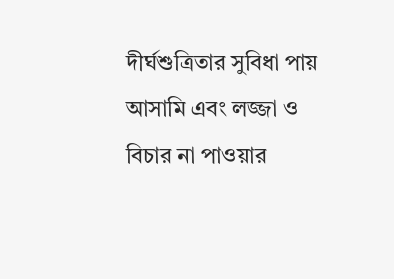দীর্ঘশুত্রিতার সুবিধা পায় আসামি এবং লজ্জা ও বিচার না পাওয়ার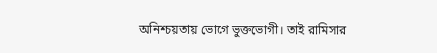অনিশ্চয়তায় ভোগে ভুক্তভোগী। তাই রামিসার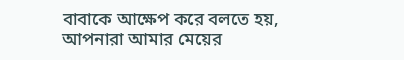বাবাকে আক্ষেপ করে বলতে হয়, আপনারা আমার মেয়ের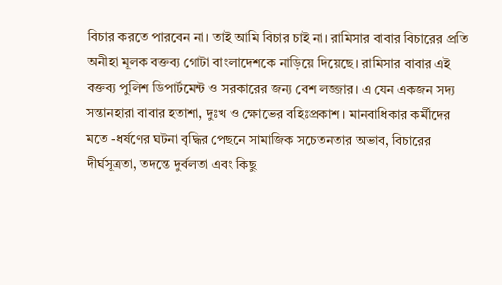বিচার করতে পারবেন না। তাই আমি বিচার চাই না। রামিসার বাবার বিচারের প্রতি অনীহা মূলক বক্তব্য গোটা বাংলাদেশকে নাড়িয়ে দিয়েছে। রামিসার বাবার এই বক্তব্য পুলিশ ডিপার্টমেন্ট ও সরকারের জন্য বেশ লজ্জার। এ যেন একজন সদ্য সন্তানহারা বাবার হতাশা, দুঃখ ও ক্ষোভের বহিঃপ্রকাশ। মানবাধিকার কর্মীদের মতে -ধর্ষণের ঘটনা বৃদ্ধির পেছনে সামাজিক সচেতনতার অভাব, বিচারের দীর্ঘসূত্রতা, তদন্তে দুর্বলতা এবং কিছু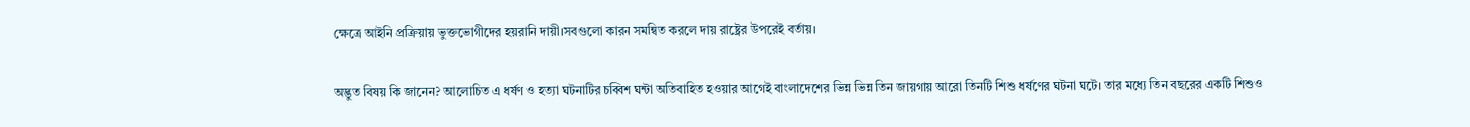ক্ষেত্রে আইনি প্রক্রিয়ায় ভুক্তভোগীদের হয়রানি দায়ী।সবগুলো কারন সমন্বিত করলে দায় রাষ্ট্রের উপরেই বর্তায়।

অদ্ভুত বিষয় কি জানেন? আলোচিত এ ধর্ষণ ও হত্যা ঘটনাটির চব্বিশ ঘন্টা অতিবাহিত হওয়ার আগেই বাংলাদেশের ভিন্ন ভিন্ন তিন জায়গায় আরো তিনটি শিশু ধর্ষণের ঘটনা ঘটে। তার মধ্যে তিন বছরের একটি শিশুও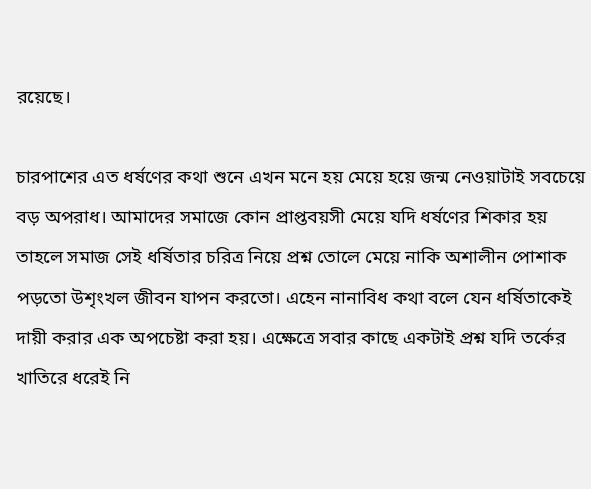রয়েছে।

চারপাশের এত ধর্ষণের কথা শুনে এখন মনে হয় মেয়ে হয়ে জন্ম নেওয়াটাই সবচেয়ে বড় অপরাধ। আমাদের সমাজে কোন প্রাপ্তবয়সী মেয়ে যদি ধর্ষণের শিকার হয় তাহলে সমাজ সেই ধর্ষিতার চরিত্র নিয়ে প্রশ্ন তোলে মেয়ে নাকি অশালীন পোশাক পড়তো উশৃংখল জীবন যাপন করতো। এহেন নানাবিধ কথা বলে যেন ধর্ষিতাকেই দায়ী করার এক অপচেষ্টা করা হয়। এক্ষেত্রে সবার কাছে একটাই প্রশ্ন যদি তর্কের খাতিরে ধরেই নি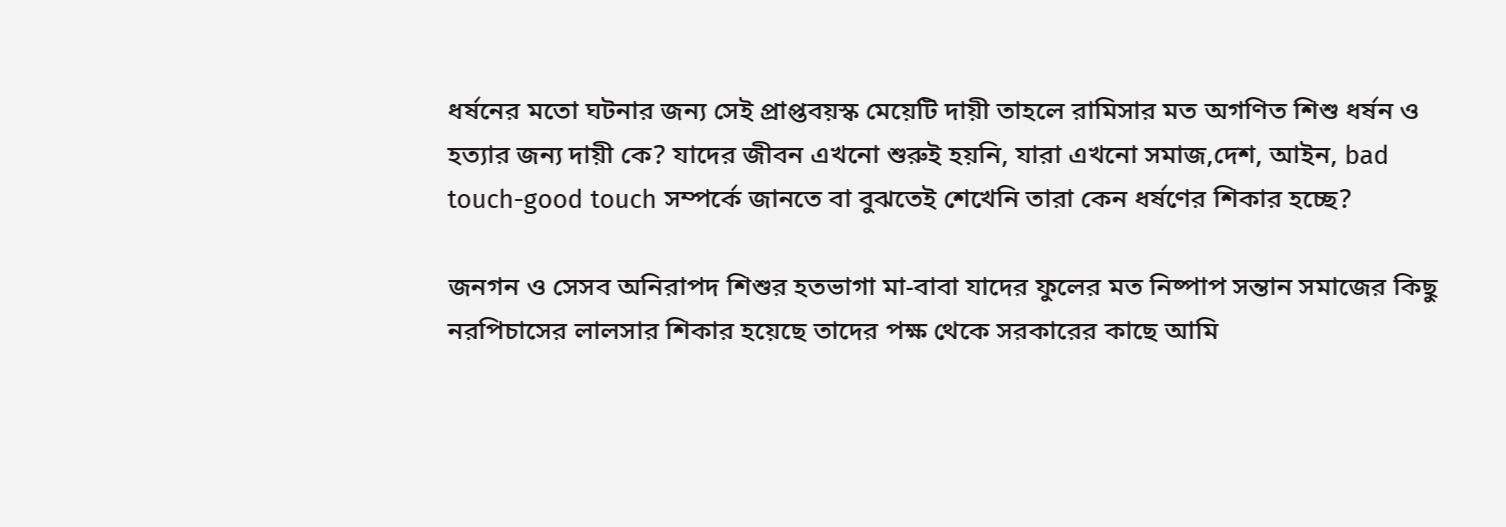ধর্ষনের মতো ঘটনার জন্য সেই প্রাপ্তবয়স্ক মেয়েটি দায়ী তাহলে রামিসার মত অগণিত শিশু ধর্ষন ও হত্যার জন্য দায়ী কে? যাদের জীবন এখনো শুরুই হয়নি, যারা এখনো সমাজ,দেশ, আইন, bad touch-good touch সম্পর্কে জানতে বা বুঝতেই শেখেনি তারা কেন ধর্ষণের শিকার হচ্ছে?

জনগন ও সেসব অনিরাপদ শিশুর হতভাগা মা-বাবা যাদের ফুলের মত নিষ্পাপ সন্তান সমাজের কিছু নরপিচাসের লালসার শিকার হয়েছে তাদের পক্ষ থেকে সরকারের কাছে আমি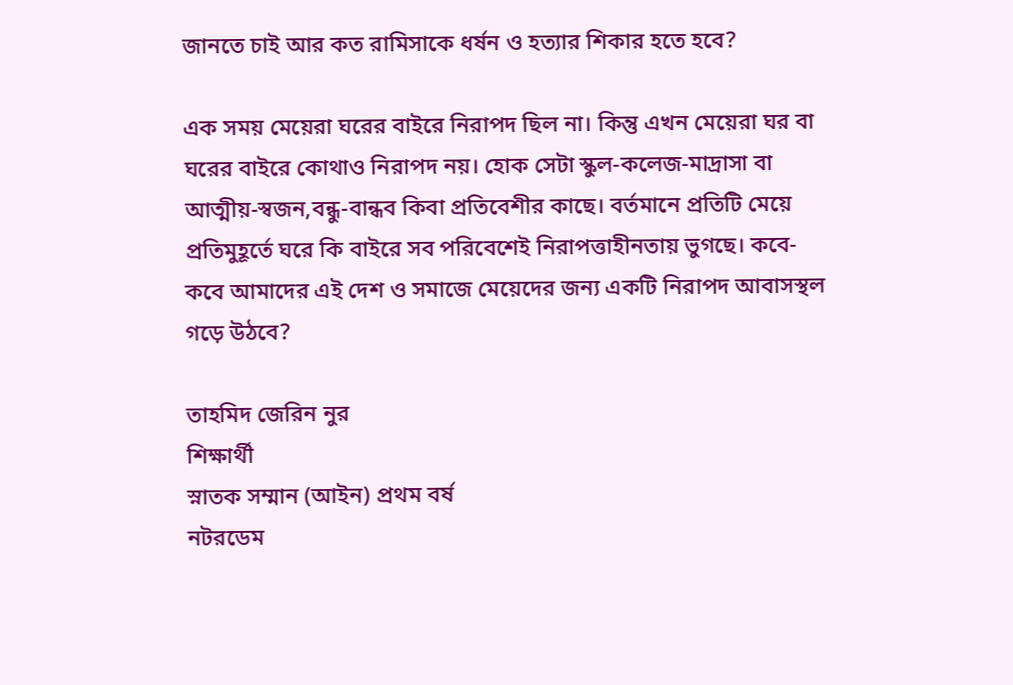জানতে চাই আর কত রামিসাকে ধর্ষন ও হত্যার শিকার হতে হবে?

এক সময় মেয়েরা ঘরের বাইরে নিরাপদ ছিল না। কিন্তু এখন মেয়েরা ঘর বা ঘরের বাইরে কোথাও নিরাপদ নয়। হোক সেটা স্কুল-কলেজ-মাদ্রাসা বা আত্মীয়-স্বজন,বন্ধু-বান্ধব কিবা প্রতিবেশীর কাছে। বর্তমানে প্রতিটি মেয়ে প্রতিমুহূর্তে ঘরে কি বাইরে সব পরিবেশেই নিরাপত্তাহীনতায় ভুগছে। কবে- কবে আমাদের এই দেশ ও সমাজে মেয়েদের জন্য একটি নিরাপদ আবাসস্থল গড়ে উঠবে?

তাহমিদ জেরিন নুর
শিক্ষার্থী
স্নাতক সম্মান (আইন) প্রথম বর্ষ
নটরডেম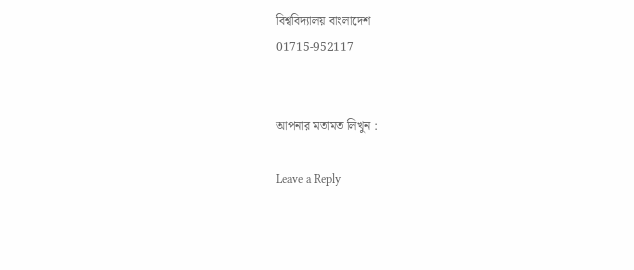বিশ্ববিদ্যালয় বাংলাদেশ
01715-952117


আপনার মতামত লিখুন :

Leave a Reply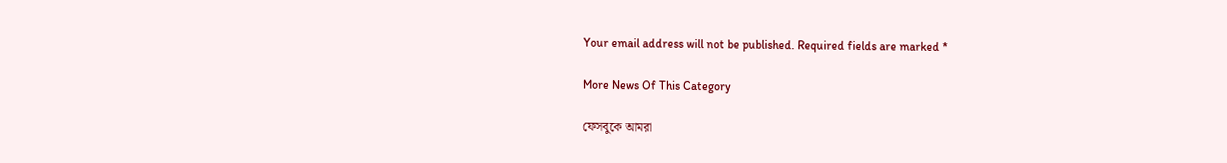Your email address will not be published. Required fields are marked *

More News Of This Category

ফেসবুকে আমরা